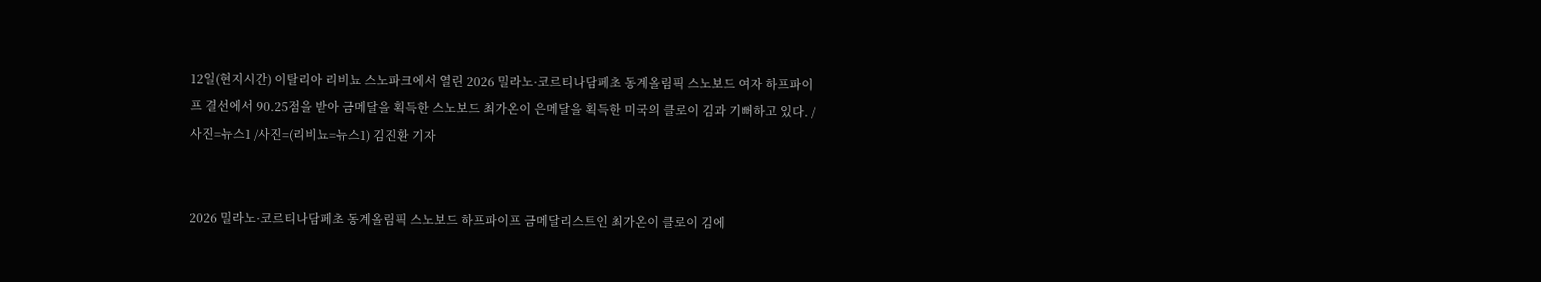12일(현지시간) 이탈리아 리비뇨 스노파크에서 열린 2026 밀라노·코르티나담페초 동계올림픽 스노보드 여자 하프파이프 결선에서 90.25점을 받아 금메달을 획득한 스노보드 최가온이 은메달을 획득한 미국의 클로이 김과 기뻐하고 있다. / 사진=뉴스1 /사진=(리비뇨=뉴스1) 김진환 기자


2026 밀라노·코르티나담페초 동계올림픽 스노보드 하프파이프 금메달리스트인 최가온이 클로이 김에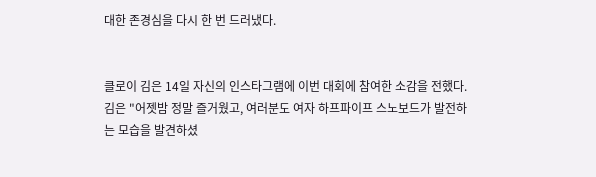대한 존경심을 다시 한 번 드러냈다.


클로이 김은 14일 자신의 인스타그램에 이번 대회에 참여한 소감을 전했다. 김은 "어젯밤 정말 즐거웠고, 여러분도 여자 하프파이프 스노보드가 발전하는 모습을 발견하셨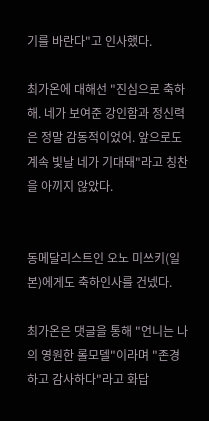기를 바란다"고 인사했다.

최가온에 대해선 "진심으로 축하해. 네가 보여준 강인함과 정신력은 정말 감동적이었어. 앞으로도 계속 빛날 네가 기대돼"라고 칭찬을 아끼지 않았다.


동메달리스트인 오노 미쓰키(일본)에게도 축하인사를 건넸다.

최가온은 댓글을 통해 "언니는 나의 영원한 롤모델"이라며 "존경하고 감사하다"라고 화답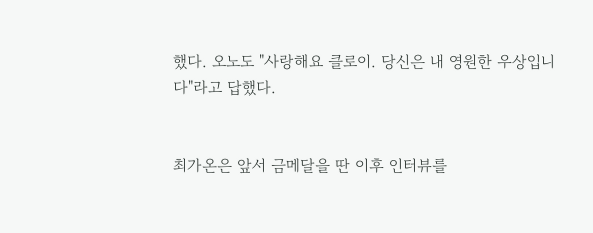했다. 오노도 "사랑해요 클로이. 당신은 내 영원한 우상입니다"라고 답했다.


최가온은 앞서 금메달을 딴 이후 인터뷰를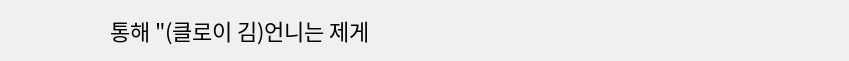통해 "(클로이 김)언니는 제게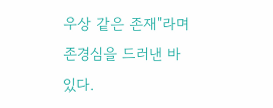우상 같은 존재"라며 존경심을 드러낸 바 있다.